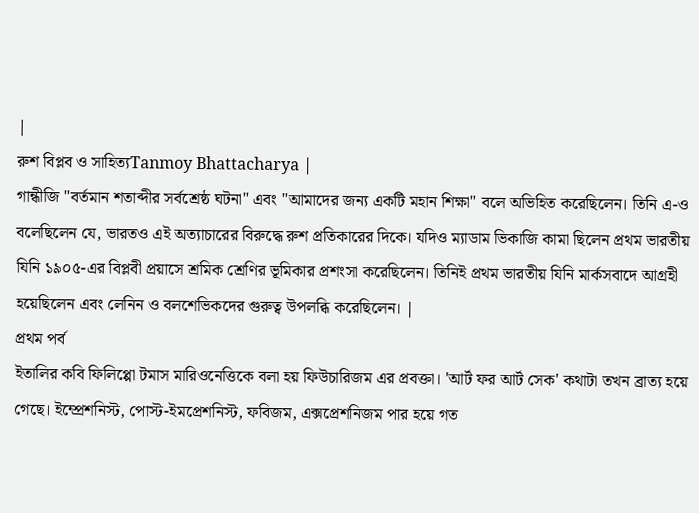|
রুশ বিপ্লব ও সাহিত্যTanmoy Bhattacharya |
গান্ধীজি "বর্তমান শতাব্দীর সর্বশ্রেষ্ঠ ঘটনা" এবং "আমাদের জন্য একটি মহান শিক্ষা" বলে অভিহিত করেছিলেন। তিনি এ-ও বলেছিলেন যে, ভারতও এই অত্যাচারের বিরুদ্ধে রুশ প্রতিকারের দিকে। যদিও ম্যাডাম ভিকাজি কামা ছিলেন প্রথম ভারতীয় যিনি ১৯০৫-এর বিপ্লবী প্রয়াসে শ্রমিক শ্রেণির ভূমিকার প্রশংসা করেছিলেন। তিনিই প্রথম ভারতীয় যিনি মার্কসবাদে আগ্রহী হয়েছিলেন এবং লেনিন ও বলশেভিকদের গুরুত্ব উপলব্ধি করেছিলেন। |
প্রথম পর্ব
ইতালির কবি ফিলিপ্পো টমাস মারিওনেত্তিকে বলা হয় ফিউচারিজম এর প্রবক্তা। 'আর্ট ফর আর্ট সেক' কথাটা তখন ব্রাত্য হয়ে গেছে। ইম্প্রেশনিস্ট, পোস্ট-ইমপ্রেশনিস্ট, ফবিজম, এক্সপ্রেশনিজম পার হয়ে গত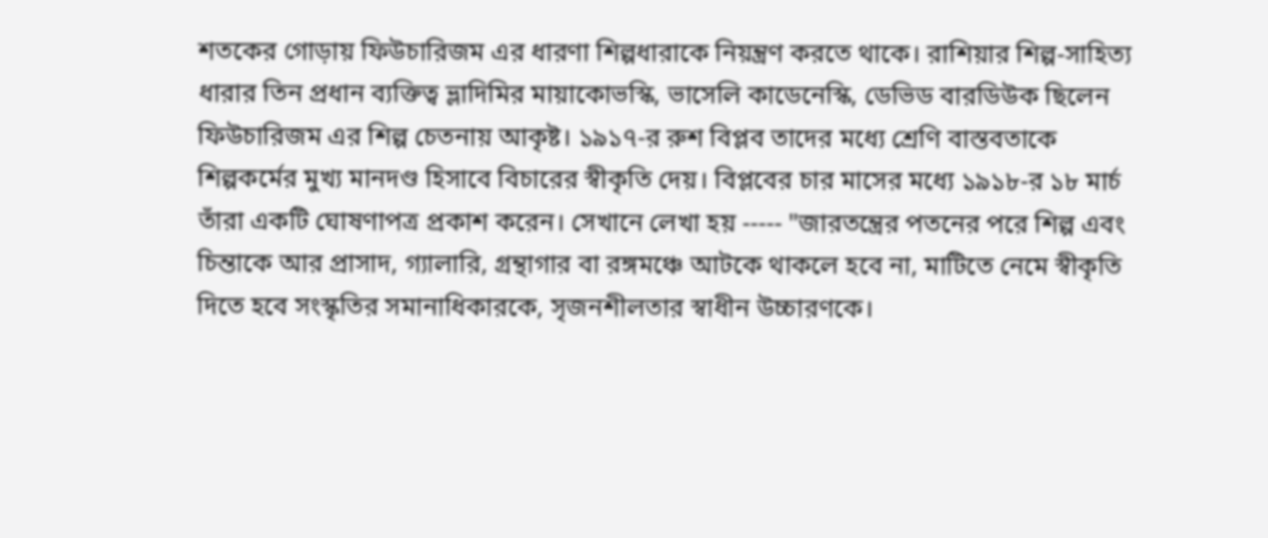শতকের গোড়ায় ফিউচারিজম এর ধারণা শিল্পধারাকে নিয়ন্ত্রণ করতে থাকে। রাশিয়ার শিল্প-সাহিত্য ধারার তিন প্রধান ব্যক্তিত্ব ভ্লাদিমির মায়াকোভস্কি, ভাসেলি কাডেনেস্কি, ডেভিড বারডিউক ছিলেন ফিউচারিজম এর শিল্প চেতনায় আকৃষ্ট। ১৯১৭-র রুশ বিপ্লব তাদের মধ্যে শ্রেণি বাস্তবতাকে শিল্পকর্মের মুখ্য মানদণ্ড হিসাবে বিচারের স্বীকৃতি দেয়। বিপ্লবের চার মাসের মধ্যে ১৯১৮-র ১৮ মার্চ তাঁরা একটি ঘোষণাপত্র প্রকাশ করেন। সেখানে লেখা হয় ----- "জারতন্ত্রের পতনের পরে শিল্প এবং চিন্তাকে আর প্রাসাদ, গ্যালারি, গ্রন্থাগার বা রঙ্গমঞ্চে আটকে থাকলে হবে না, মাটিতে নেমে স্বীকৃতি দিতে হবে সংস্কৃতির সমানাধিকারকে, সৃজনশীলতার স্বাধীন উচ্চারণকে।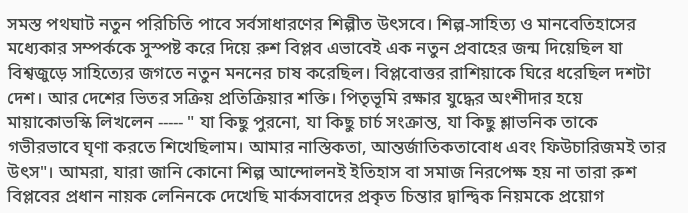সমস্ত পথঘাট নতুন পরিচিতি পাবে সর্বসাধারণের শিল্পীত উৎসবে। শিল্প-সাহিত্য ও মানবেতিহাসের মধ্যেকার সম্পর্ককে সুস্পষ্ট করে দিয়ে রুশ বিপ্লব এভাবেই এক নতুন প্রবাহের জন্ম দিয়েছিল যা বিশ্বজুড়ে সাহিত্যের জগতে নতুন মননের চাষ করেছিল। বিপ্লবোত্তর রাশিয়াকে ঘিরে ধরেছিল দশটা দেশ। আর দেশের ভিতর সক্রিয় প্রতিক্রিয়ার শক্তি। পিতৃভূমি রক্ষার যুদ্ধের অংশীদার হয়ে মায়াকোভস্কি লিখলেন ----- " যা কিছু পুরনো, যা কিছু চার্চ সংক্রান্ত, যা কিছু শ্লাভনিক তাকে গভীরভাবে ঘৃণা করতে শিখেছিলাম। আমার নাস্তিকতা, আন্তর্জাতিকতাবোধ এবং ফিউচারিজমই তার উৎস"। আমরা, যারা জানি কোনো শিল্প আন্দোলনই ইতিহাস বা সমাজ নিরপেক্ষ হয় না তারা রুশ বিপ্লবের প্রধান নায়ক লেনিনকে দেখেছি মার্কসবাদের প্রকৃত চিন্তার দ্বান্দ্বিক নিয়মকে প্রয়োগ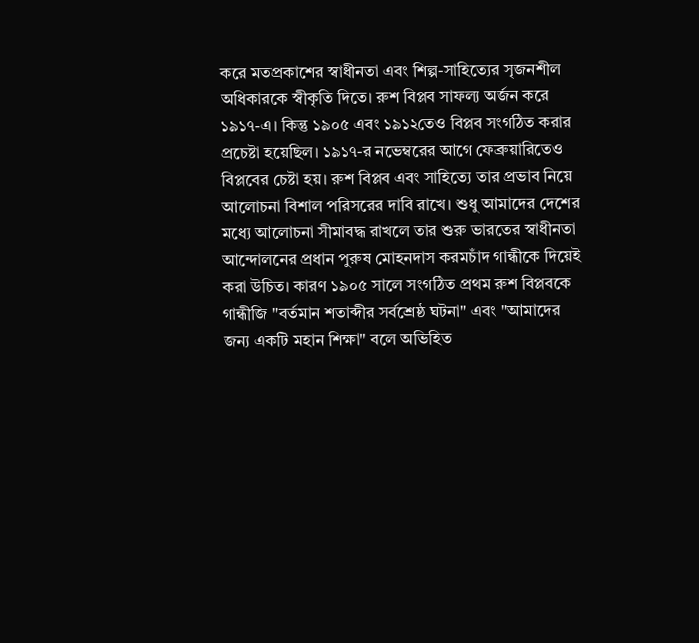করে মতপ্রকাশের স্বাধীনতা এবং শিল্প-সাহিত্যের সৃজনশীল অধিকারকে স্বীকৃতি দিতে। রুশ বিপ্লব সাফল্য অর্জন করে ১৯১৭-এ। কিন্তু ১৯০৫ এবং ১৯১২তেও বিপ্লব সংগঠিত করার প্রচেষ্টা হয়েছিল। ১৯১৭-র নভেম্বরের আগে ফেব্রুয়ারিতেও বিপ্লবের চেষ্টা হয়। রুশ বিপ্লব এবং সাহিত্যে তার প্রভাব নিয়ে আলোচনা বিশাল পরিসরের দাবি রাখে। শুধু আমাদের দেশের মধ্যে আলোচনা সীমাবদ্ধ রাখলে তার শুরু ভারতের স্বাধীনতা আন্দোলনের প্রধান পুরুষ মোহনদাস করমচাঁদ গান্ধীকে দিয়েই করা উচিত। কারণ ১৯০৫ সালে সংগঠিত প্রথম রুশ বিপ্লবকে গান্ধীজি "বর্তমান শতাব্দীর সর্বশ্রেষ্ঠ ঘটনা" এবং "আমাদের জন্য একটি মহান শিক্ষা" বলে অভিহিত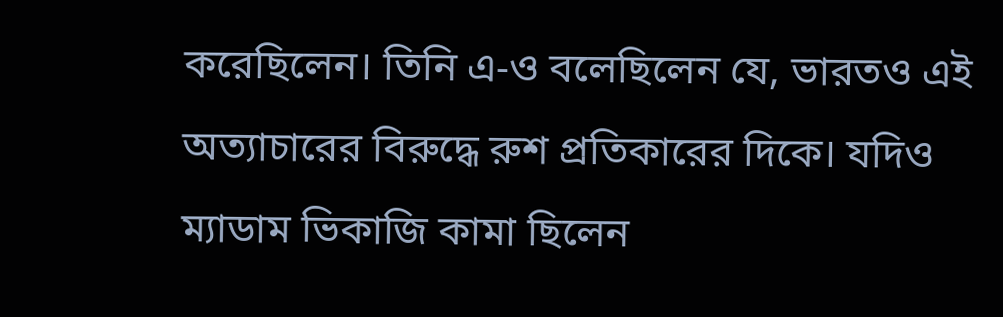করেছিলেন। তিনি এ-ও বলেছিলেন যে, ভারতও এই অত্যাচারের বিরুদ্ধে রুশ প্রতিকারের দিকে। যদিও ম্যাডাম ভিকাজি কামা ছিলেন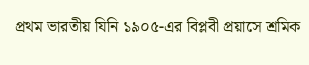প্রথম ভারতীয় যিনি ১৯০৫-এর বিপ্লবী প্রয়াসে শ্রমিক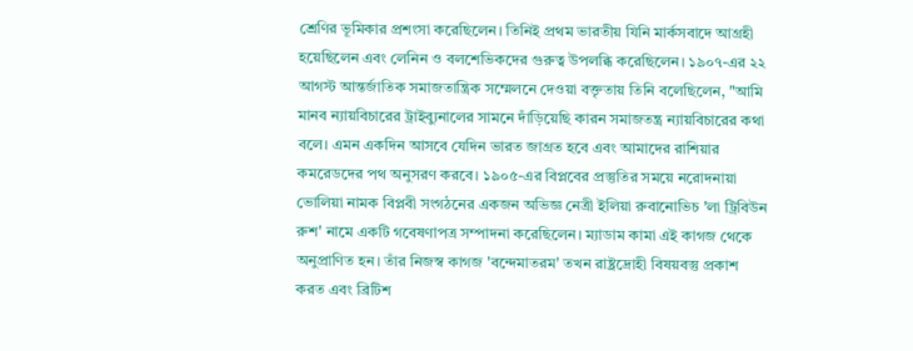শ্রেণির ভূমিকার প্রশংসা করেছিলেন। তিনিই প্রথম ভারতীয় যিনি মার্কসবাদে আগ্রহী হয়েছিলেন এবং লেনিন ও বলশেভিকদের গুরুত্ব উপলব্ধি করেছিলেন। ১৯০৭-এর ২২ আগস্ট আন্তর্জাতিক সমাজতান্ত্রিক সম্মেলনে দেওয়া বক্তৃতায় তিনি বলেছিলেন, "আমি মানব ন্যায়বিচারের ট্রাইব্যুনালের সামনে দাঁড়িয়েছি কারন সমাজতন্ত্র ন্যায়বিচারের কথা বলে। এমন একদিন আসবে যেদিন ভারত জাগ্রত হবে এবং আমাদের রাশিয়ার কমরেডদের পথ অনুসরণ করবে। ১৯০৫-এর বিপ্লবের প্রস্তুতির সময়ে নরোদনায়া ভোলিয়া নামক বিপ্লবী সংগঠনের একজন অভিজ্ঞ নেত্রী ইলিয়া রুবানোভিচ 'লা ট্রিবিউন রুশ' নামে একটি গবেষণাপত্র সম্পাদনা করেছিলেন। ম্যাডাম কামা এই কাগজ থেকে অনুপ্রাণিত হন। তাঁর নিজস্ব কাগজ 'বন্দেমাতরম' তখন রাষ্ট্রদ্রোহী বিষয়বস্তু প্রকাশ করত এবং ব্রিটিশ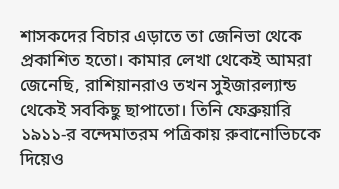শাসকদের বিচার এড়াতে তা জেনিভা থেকে প্রকাশিত হতো। কামার লেখা থেকেই আমরা জেনেছি, রাশিয়ানরাও তখন সুইজারল্যান্ড থেকেই সবকিছু ছাপাতো। তিনি ফেব্রুয়ারি ১৯১১-র বন্দেমাতরম পত্রিকায় রুবানোভিচকে দিয়েও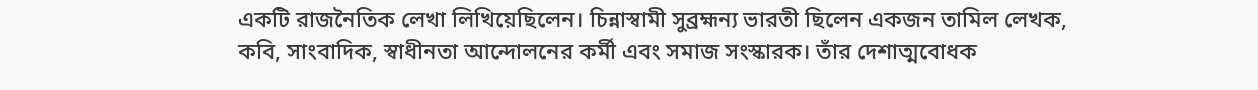একটি রাজনৈতিক লেখা লিখিয়েছিলেন। চিন্নাস্বামী সুব্রহ্মন্য ভারতী ছিলেন একজন তামিল লেখক, কবি, সাংবাদিক, স্বাধীনতা আন্দোলনের কর্মী এবং সমাজ সংস্কারক। তাঁর দেশাত্মবোধক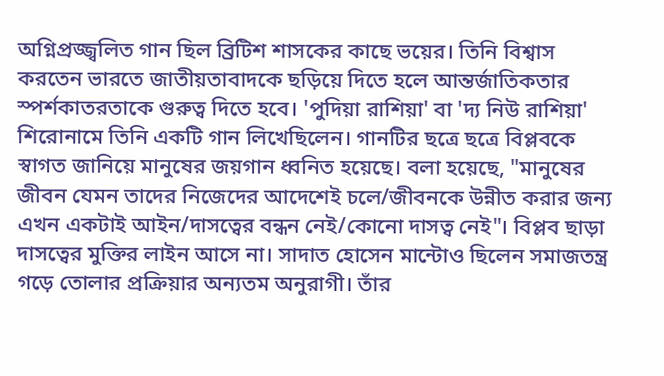অগ্নিপ্রজ্জ্বলিত গান ছিল ব্রিটিশ শাসকের কাছে ভয়ের। তিনি বিশ্বাস করতেন ভারতে জাতীয়তাবাদকে ছড়িয়ে দিতে হলে আন্তর্জাতিকতার স্পর্শকাতরতাকে গুরুত্ব দিতে হবে। 'পুদিয়া রাশিয়া' বা 'দ্য নিউ রাশিয়া' শিরোনামে তিনি একটি গান লিখেছিলেন। গানটির ছত্রে ছত্রে বিপ্লবকে স্বাগত জানিয়ে মানুষের জয়গান ধ্বনিত হয়েছে। বলা হয়েছে, "মানুষের জীবন যেমন তাদের নিজেদের আদেশেই চলে/জীবনকে উন্নীত করার জন্য এখন একটাই আইন/দাসত্বের বন্ধন নেই/কোনো দাসত্ব নেই"। বিপ্লব ছাড়া দাসত্বের মুক্তির লাইন আসে না। সাদাত হোসেন মান্টোও ছিলেন সমাজতন্ত্র গড়ে তোলার প্রক্রিয়ার অন্যতম অনুরাগী। তাঁর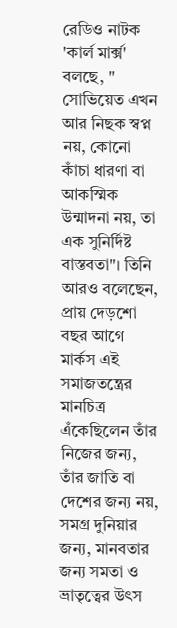রেডিও নাটক 'কার্ল মার্ক্স' বলছে, " সোভিয়েত এখন আর নিছক স্বপ্ন নয়, কোনো কাঁচা ধারণা বা আকস্মিক উন্মাদনা নয়, তা এক সুনির্দিষ্ট বাস্তবতা"। তিনি আরও বলেছেন, প্রায় দেড়শো বছর আগে মার্কস এই সমাজতন্ত্রের মানচিত্র এঁকেছিলেন তাঁর নিজের জন্য, তাঁর জাতি বা দেশের জন্য নয়, সমগ্র দুনিয়ার জন্য, মানবতার জন্য সমতা ও ভ্রাতৃত্বের উৎস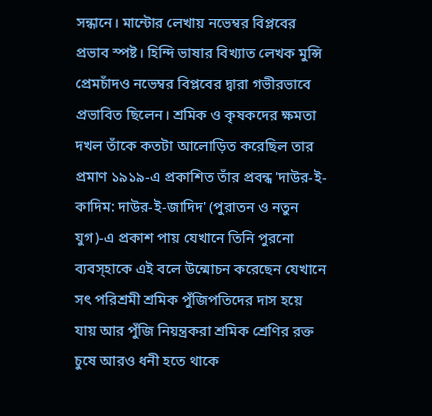সন্ধানে। মান্টোর লেখায় নভেম্বর বিপ্লবের প্রভাব স্পষ্ট। হিন্দি ভাষার বিখ্যাত লেখক মুন্সি প্রেমচাঁদও নভেম্বর বিপ্লবের দ্বারা গভীরভাবে প্রভাবিত ছিলেন। শ্রমিক ও কৃষকদের ক্ষমতা দখল তাঁকে কতটা আলোড়িত করেছিল তার প্রমাণ ১৯১৯-এ প্রকাশিত তাঁর প্রবন্ধ 'দাউর-ই-কাদিম: দাউর-ই-জাদিদ' (পুরাতন ও নতুন যুগ)-এ প্রকাশ পায় যেখানে তিনি পুরনো ব্যবস্হাকে এই বলে উন্মোচন করেছেন যেখানে সৎ পরিশ্রমী শ্রমিক পুঁজিপতিদের দাস হয়ে যায় আর পুঁজি নিয়ন্ত্রকরা শ্রমিক শ্রেণির রক্ত চুষে আরও ধনী হতে থাকে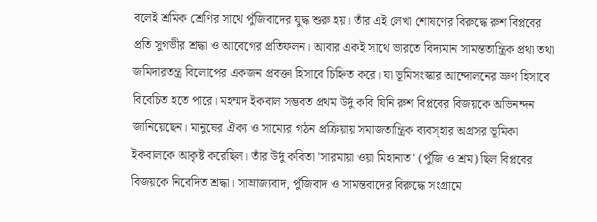বলেই শ্রমিক শ্রেণির সাথে পুঁজিবাদের যুদ্ধ শুরু হয়। তাঁর এই লেখা শোষণের বিরুদ্ধে রুশ বিপ্লবের প্রতি সুগভীর শ্রদ্ধা ও আবেগের প্রতিফলন। আবার একই সাথে ভারতে বিদ্যমান সামন্ততান্ত্রিক প্রথা তথা জমিদারতন্ত্র বিলোপের একজন প্রবক্তা হিসাবে চিহ্নিত করে। যা ভূমিসংস্কার আন্দোলনের ভ্রুণ হিসাবে বিবেচিত হতে পারে। মহম্মদ ইকবাল সম্ভবত প্রথম উর্দু কবি যিনি রুশ বিপ্লবের বিজয়কে অভিনন্দন জানিয়েছেন। মানুষের ঐক্য ও সাম্যের গঠন প্রক্রিয়ায় সমাজতান্ত্রিক ব্যবস্হার অগ্রসর ভূমিকা ইকবালকে আকৃষ্ট করেছিল। তাঁর উর্দু কবিতা 'সারমায়া ওয়া মিহানাত' (পুঁজি ও শ্রম) ছিল বিপ্লবের বিজয়কে নিবেদিত শ্রদ্ধা। সাম্রাজ্যবাদ, পুঁজিবাদ ও সামন্তবাদের বিরুদ্ধে সংগ্রামে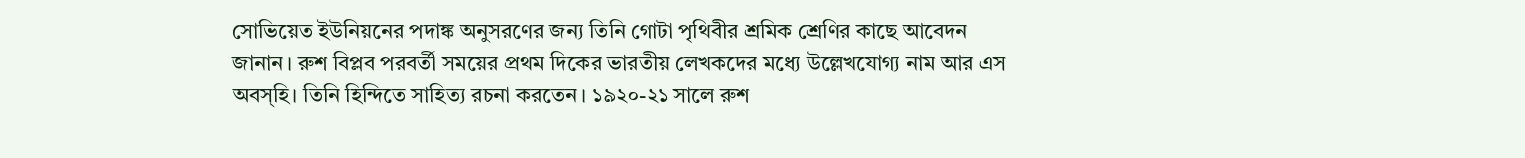সোভিয়েত ইউনিয়নের পদাঙ্ক অনুসরণের জন্য তিনি গোটা পৃথিবীর শ্রমিক শ্রেণির কাছে আবেদন জানান। রুশ বিপ্লব পরবর্তী সময়ের প্রথম দিকের ভারতীয় লেখকদের মধ্যে উল্লেখযোগ্য নাম আর এস অবস্হি। তিনি হিন্দিতে সাহিত্য রচনা করতেন। ১৯২০-২১ সালে রুশ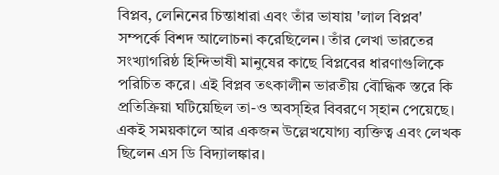বিপ্লব, লেনিনের চিন্তাধারা এবং তাঁর ভাষায় 'লাল বিপ্লব' সম্পর্কে বিশদ আলোচনা করেছিলেন। তাঁর লেখা ভারতের সংখ্যাগরিষ্ঠ হিন্দিভাষী মানুষের কাছে বিপ্লবের ধারণাগুলিকে পরিচিত করে। এই বিপ্লব তৎকালীন ভারতীয় বৌদ্ধিক স্তরে কি প্রতিক্রিয়া ঘটিয়েছিল তা-ও অবস্হির বিবরণে স্হান পেয়েছে। একই সময়কালে আর একজন উল্লেখযোগ্য ব্যক্তিত্ব এবং লেখক ছিলেন এস ডি বিদ্যালঙ্কার।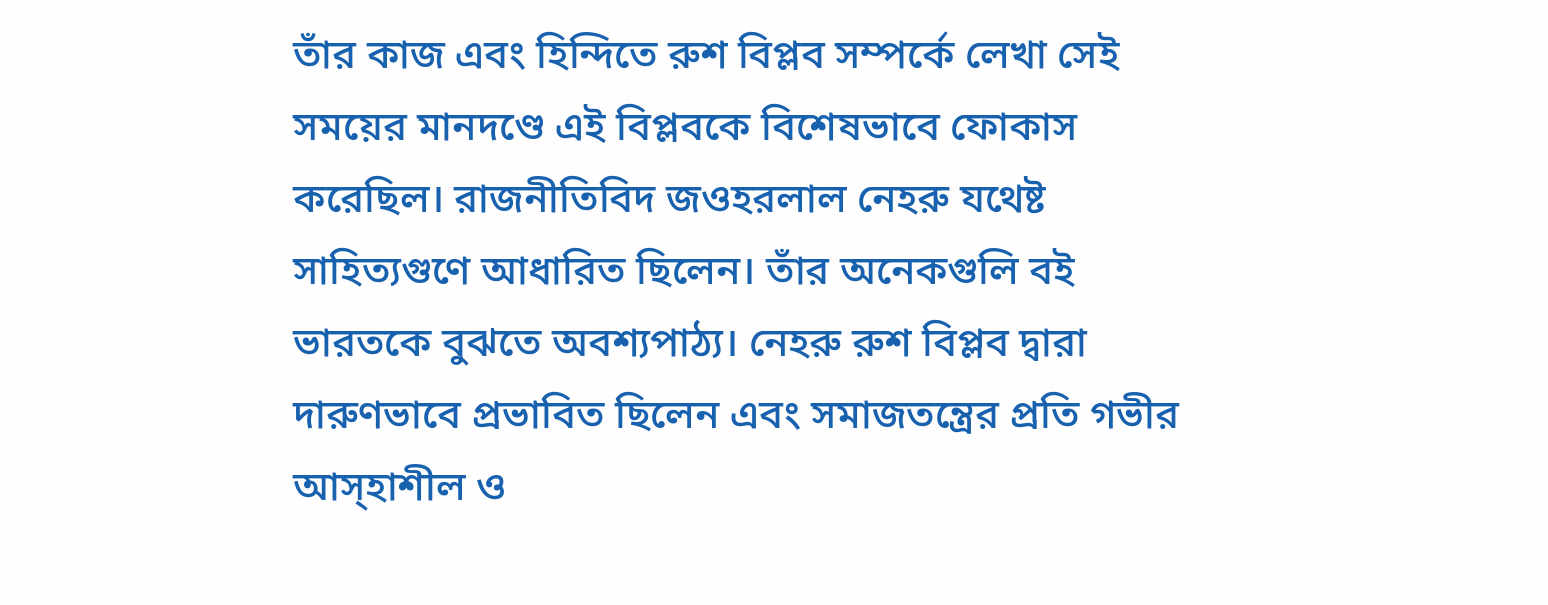তাঁর কাজ এবং হিন্দিতে রুশ বিপ্লব সম্পর্কে লেখা সেই সময়ের মানদণ্ডে এই বিপ্লবকে বিশেষভাবে ফোকাস করেছিল। রাজনীতিবিদ জওহরলাল নেহরু যথেষ্ট সাহিত্যগুণে আধারিত ছিলেন। তাঁর অনেকগুলি বই ভারতকে বুঝতে অবশ্যপাঠ্য। নেহরু রুশ বিপ্লব দ্বারা দারুণভাবে প্রভাবিত ছিলেন এবং সমাজতন্ত্রের প্রতি গভীর আস্হাশীল ও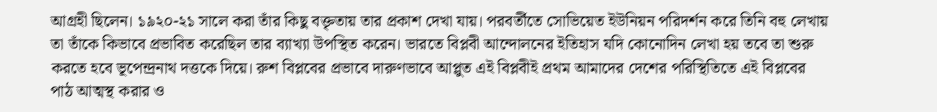আগ্রহী ছিলেন। ১৯২০-২১ সালে করা তাঁর কিছু বক্তৃতায় তার প্রকাশ দেখা যায়। পরবর্তীতে সোভিয়েত ইউনিয়ন পরিদর্শন করে তিনি বহু লেখায় তা তাঁকে কিভাবে প্রভাবিত করেছিল তার ব্যাখ্যা উপস্থিত করেন। ভারতে বিপ্লবী আন্দোলনের ইতিহাস যদি কোনোদিন লেখা হয় তবে তা শুরু করতে হবে ভূপেন্দ্রনাথ দত্তকে দিয়ে। রুশ বিপ্লবের প্রভাবে দারুণভাবে আপ্লুত এই বিপ্লবীই প্রথম আমাদের দেশের পরিস্থিতিতে এই বিপ্লবের পাঠ আত্মস্থ করার ও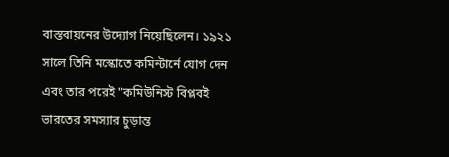বাস্তবায়নের উদ্যোগ নিয়েছিলেন। ১৯২১ সালে তিনি মস্কোতে কমিন্টার্নে যোগ দেন এবং তার পরেই "কমিউনিস্ট বিপ্লবই ভারতের সমস্যার চুড়ান্ত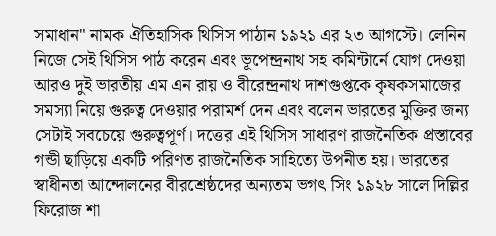সমাধান" নামক ঐতিহাসিক থিসিস পাঠান ১৯২১ এর ২৩ আগস্টে। লেনিন নিজে সেই থিসিস পাঠ করেন এবং ভূপেন্দ্রনাথ সহ কমিন্টার্নে যোগ দেওয়া আরও দুই ভারতীয় এম এন রায় ও বীরেন্দ্রনাথ দাশগুপ্তকে কৃষকসমাজের সমস্যা নিয়ে গুরুত্ব দেওয়ার পরামর্শ দেন এবং বলেন ভারতের মুক্তির জন্য সেটাই সবচেয়ে গুরুত্বপূর্ণ। দত্তের এই থিসিস সাধারণ রাজনৈতিক প্রস্তাবের গন্ডী ছাড়িয়ে একটি পরিণত রাজনৈতিক সাহিত্যে উপনীত হয়। ভারতের স্বাধীনতা আন্দোলনের বীরশ্রেষ্ঠদের অন্যতম ভগৎ সিং ১৯২৮ সালে দিল্লির ফিরোজ শা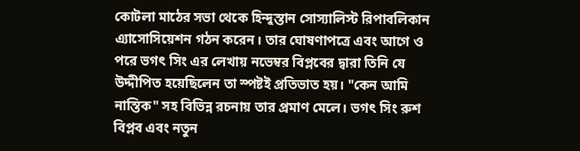কোটলা মাঠের সভা থেকে হিন্দুস্তান সোস্যালিস্ট রিপাবলিকান এ্যাসোসিয়েশন গঠন করেন। তার ঘোষণাপত্রে এবং আগে ও পরে ভগৎ সিং এর লেখায় নভেম্বর বিপ্লবের দ্বারা তিনি যে উদ্দীপিত হয়েছিলেন তা স্পষ্টই প্রতিভাত হয়। "কেন আমি নাস্তিক" সহ বিভিন্ন রচনায় তার প্রমাণ মেলে। ভগৎ সিং রুশ বিপ্লব এবং নতুন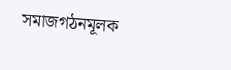সমাজগঠনমূলক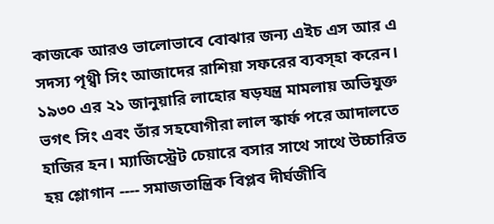কাজকে আরও ভালোভাবে বোঝার জন্য এইচ এস আর এ সদস্য পৃথ্বী সিং আজাদের রাশিয়া সফরের ব্যবস্হা করেন। ১৯৩০ এর ২১ জানুয়ারি লাহোর ষড়যন্ত্র মামলায় অভিযুক্ত ভগৎ সিং এবং তাঁর সহযোগীরা লাল স্কার্ফ পরে আদালতে হাজির হন। ম্যাজিস্ট্রেট চেয়ারে বসার সাথে সাথে উচ্চারিত হয় শ্লোগান ---- সমাজতান্ত্রিক বিপ্লব দীর্ঘজীবি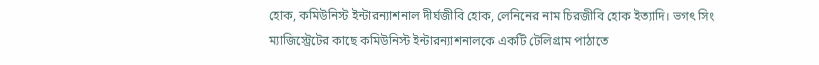হোক, কমিউনিস্ট ইন্টারন্যাশনাল দীর্ঘজীবি হোক, লেনিনের নাম চিরজীবি হোক ইত্যাদি। ভগৎ সিং ম্যাজিস্ট্রেটের কাছে কমিউনিস্ট ইন্টারন্যাশনালকে একটি টেলিগ্রাম পাঠাতে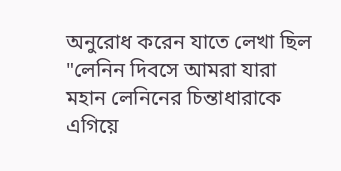অনুরোধ করেন যাতে লেখা ছিল "লেনিন দিবসে আমরা যারা মহান লেনিনের চিন্তাধারাকে এগিয়ে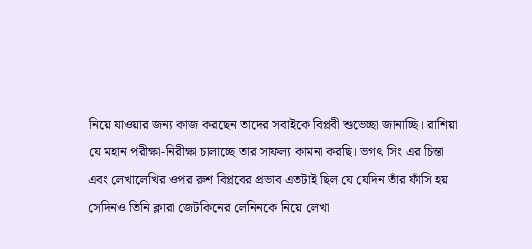নিয়ে যাওয়ার জন্য কাজ করছেন তাদের সবাইকে বিপ্লবী শুভেচ্ছা জানাচ্ছি। রাশিয়া যে মহান পরীক্ষা-নিরীক্ষা চালাচ্ছে তার সাফল্য কামনা করছি। ভগৎ সিং এর চিন্তা এবং লেখালেখির ওপর রুশ বিপ্লবের প্রভাব এতটাই ছিল যে যেদিন তাঁর ফাঁসি হয় সেদিনও তিনি ক্লারা জেটকিনের লেনিনকে নিয়ে লেখা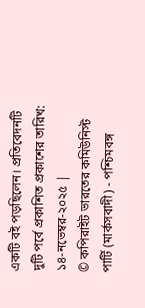একটি বই পড়ছিলেন। প্রতিবেদনটি দুটি পর্বে প্রকাশিত প্রকাশের তারিখ: ১৪-নভেম্বর-২০২৫ |
© কপিরাইট ভারতের কমিউনিস্ট পার্টি (মার্কসবাদী) - পশ্চিমবঙ্গ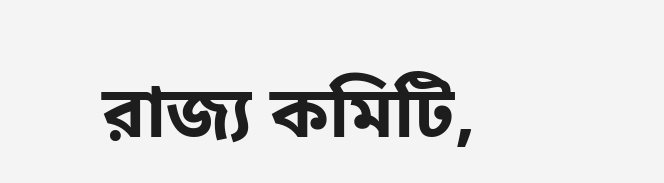রাজ্য কমিটি,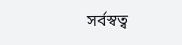সর্বস্বত্ব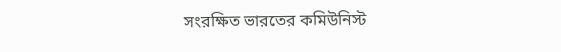সংরক্ষিত ভারতের কমিউনিস্ট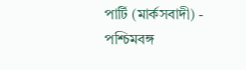পার্টি (মার্কসবাদী) - পশ্চিমবঙ্গ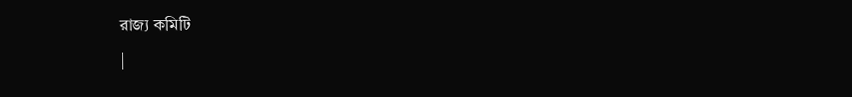রাজ্য কমিটি
|